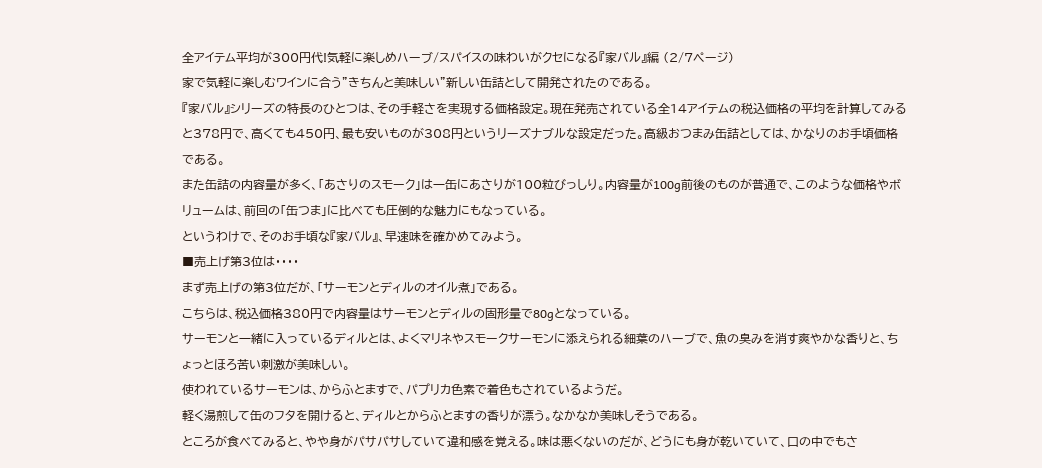全アイテム平均が300円代!気軽に楽しめハーブ/スパイスの味わいがクセになる『家バル』編 (2/7ページ)
家で気軽に楽しむワインに合う”きちんと美味しい”新しい缶詰として開発されたのである。
『家バル』シリーズの特長のひとつは、その手軽さを実現する価格設定。現在発売されている全14アイテムの税込価格の平均を計算してみると378円で、高くても450円、最も安いものが308円というリーズナブルな設定だった。高級おつまみ缶詰としては、かなりのお手頃価格である。
また缶詰の内容量が多く、「あさりのスモーク」は一缶にあさりが100粒びっしり。内容量が100g前後のものが普通で、このような価格やボリュームは、前回の「缶つま」に比べても圧倒的な魅力にもなっている。
というわけで、そのお手頃な『家バル』、早速味を確かめてみよう。
■売上げ第3位は・・・・
まず売上げの第3位だが、「サーモンとディルのオイル煮」である。
こちらは、税込価格380円で内容量はサーモンとディルの固形量で80gとなっている。
サーモンと一緒に入っているディルとは、よくマリネやスモークサーモンに添えられる細葉のハーブで、魚の臭みを消す爽やかな香りと、ちょっとほろ苦い刺激が美味しい。
使われているサーモンは、からふとますで、パプリカ色素で着色もされているようだ。
軽く湯煎して缶のフタを開けると、ディルとからふとますの香りが漂う。なかなか美味しそうである。
ところが食べてみると、やや身がパサパサしていて違和感を覚える。味は悪くないのだが、どうにも身が乾いていて、口の中でもさ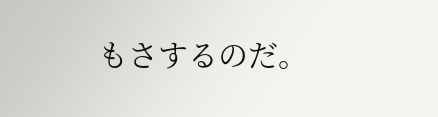もさするのだ。